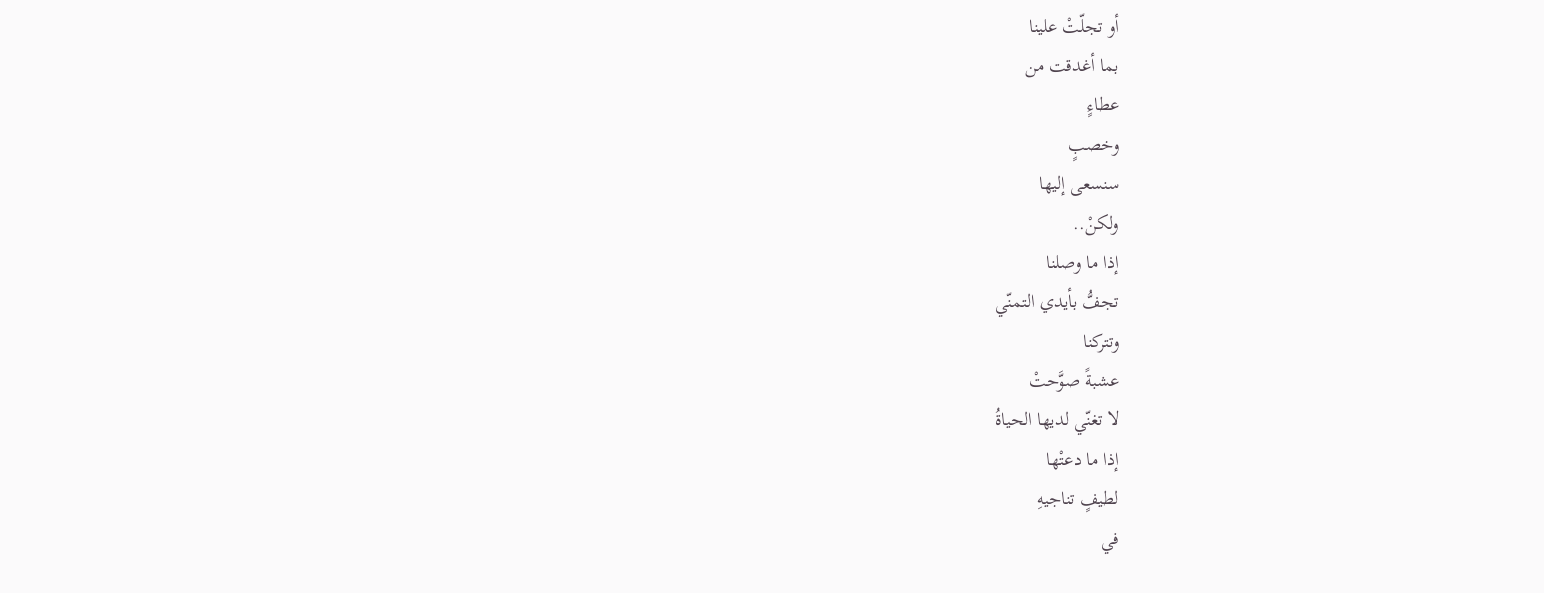أو تجلّتْ علينا
بما أغدقت من
عطاءٍ
وخصبٍ
سنسعى إليها
ولكنْ..
إذا ما وصلنا
تجفُّ بأيدي التمنّي
وتتركنا
عشبةً صوَّحتْ
لا تغنّي لديها الحياةُ
إذا ما دعتْها
لطيفٍ تناجيهِ
في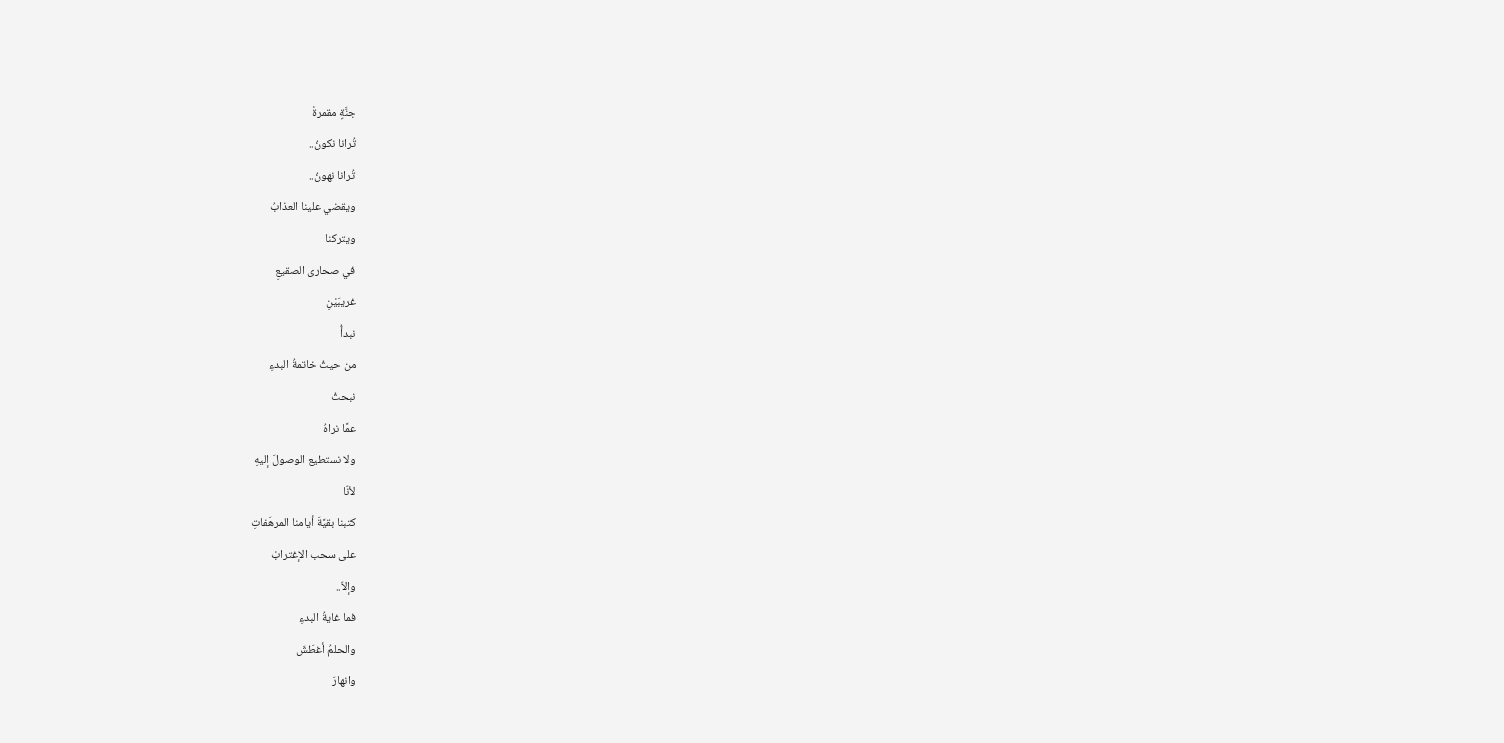جنَّةٍ مقمرةْ
تُرانا نكونُ..
تُرانا نهونُ..
ويقضي علينا العذابُ
ويتركنا
في صحارى الصقيعِ
غريبَيْنِ
نبدأُ
من حيثُ خاتمةُ البدءِ
نبحثُ
عمَّا نراهُ
ولا نستطيع الوصولَ إليهِ
لأنّا
كتبنا بقيَّةَ أيامنا المرهَفاتِ
على سحب الإغترابْ
وإلاّ..
فما غايةُ البدءِ
والحلمُ أغطَشَ
وانهارَ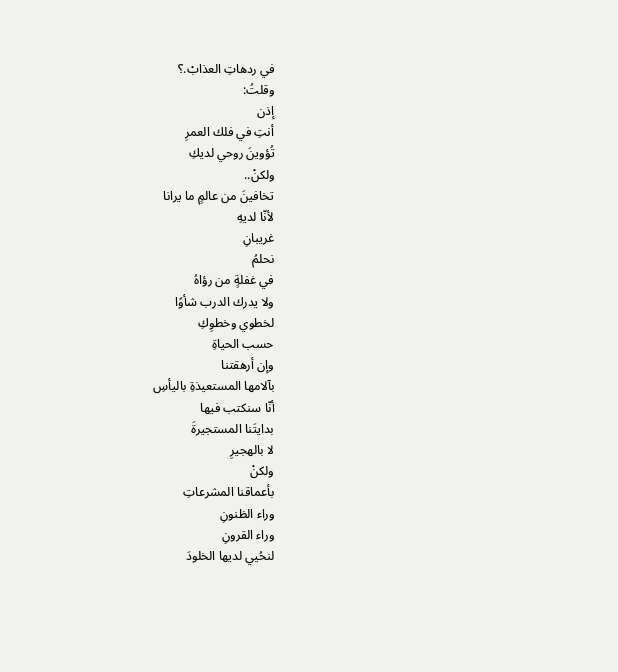في ردهاتِ العذابْ.؟
وقلتُ:
إذن
أنتِ في فلك العمرِ
تُؤوينَ روحي لديكِ
ولكنْ..
تخافينَ من عالمٍ ما يرانا
لأنّا لديهِ
غريبانِ
نحلمُ
في غفلةٍ من رؤاهُ
ولا يدرك الدرب شأوًا
لخطوي وخطوِكِ
حسب الحياةِ
وإن أرهقتنا
بآلامها المستعيذةِ باليأسِ
أنّا سنكتب فيها
بدايتَنا المستجيرةَ
لا بالهجيرِ
ولكنْ
بأعماقنا المشرعاتِ
وراء الظنونِ
وراء القرونِ
لنحُيي لديها الخلودَ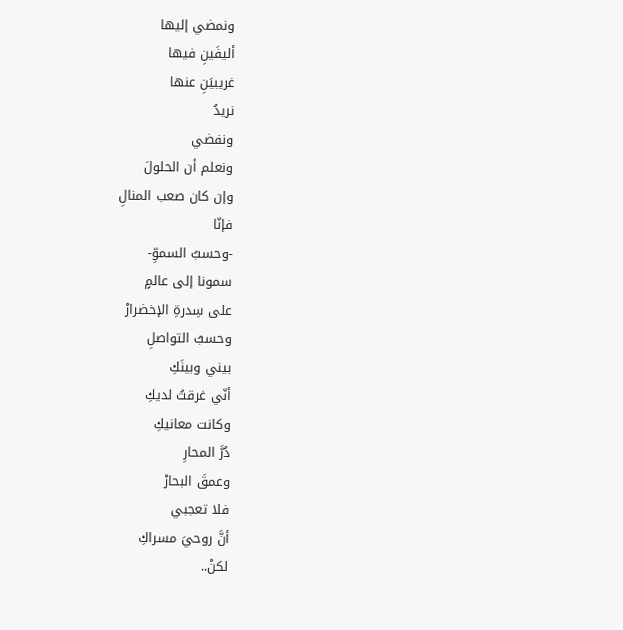ونمضي إليها
أليفَينِ فيها
غريبيَنِ عنها
نريدُ
ونفضي
ونعلم أن الحلولَ
وإن كان صعب المنالِ
فإنّا
-وحسبُ السموِّ-
سمونا إلى عالمٍ
على سِدرةِ الإخضرارْ
وحسبُ التواصلِ
بيني وبينَكِ
أنّي غرقتُ لديكِ
وكانت معانيكِ
دُرَّ المحارِ
وعمقَ البحارْ
فلا تعجبي
أنَّ روحيَ مسراكِ
لكنْ..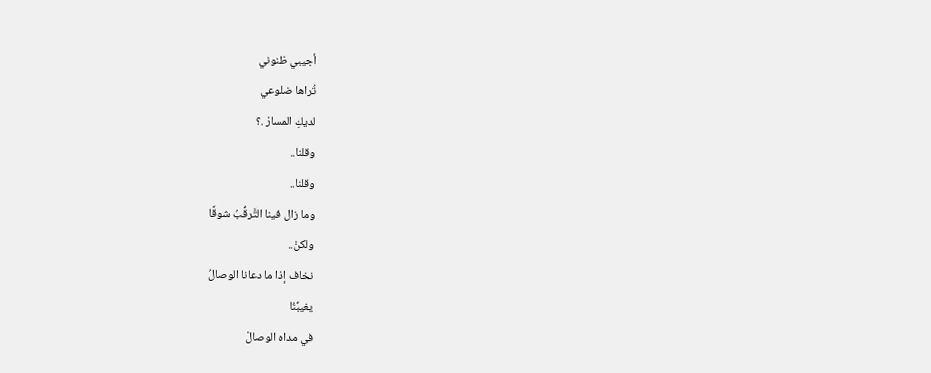أجيبي ظنوني
تُراها ضلوعي
لديكِ المسارْ .؟
وقلنا..
وقلنا..
وما زال فينا التَّرقُّبُ شوقًا
ولكنْ..
نخاف إذا ما دعانا الوصالُ
يغيبِّنُا
في مداه الوصالْ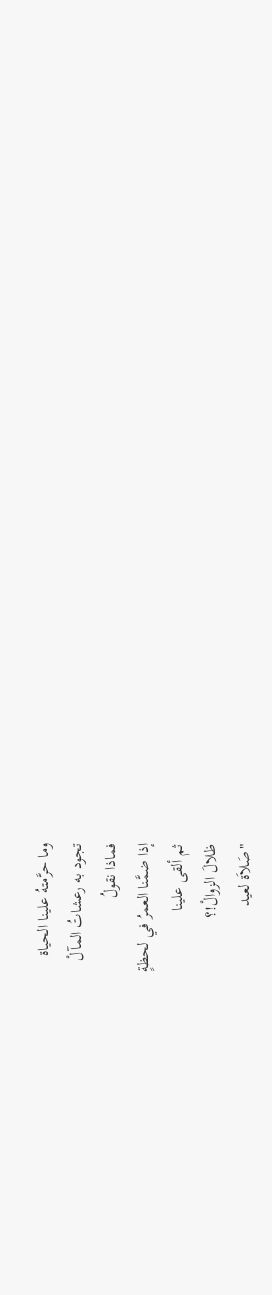وما حرَّمتهُ علينا الحياة
تجود به رعشاتُ المآلْ
فماذا نقولُ
إذا ضمَّنا العمرُ في لحظةٍ
ثم ألقى علينا
ظلالَ الزوالْ!؟
"صَلاَة لعيد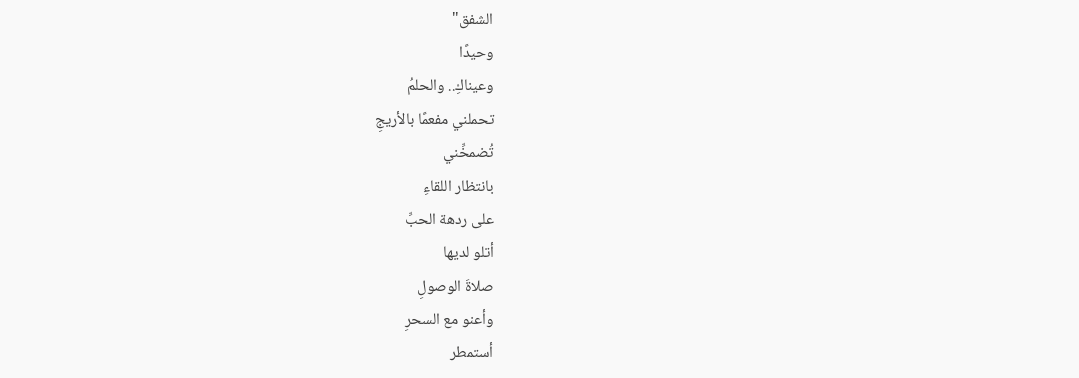الشفق"
وحيدًا
وعيناكِ.. والحلمُ
تحملني مفعمًا بالأريجِ
تُضمخِّني
بانتظار اللقاءِ
على ردهة الحبِّ
أتلو لديها
صلاةَ الوصولِ
وأعنو مع السحرِ
أستمطر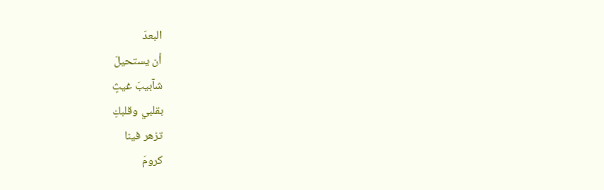البعدَ
أن يستحيلَ
شآبيبَ غيثٍ
بقلبي وقلبكِ
تزهر فينا
كرومَ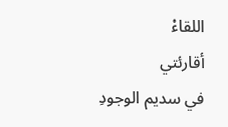اللقاءْ
أقارئتي
في سديم الوجودِ